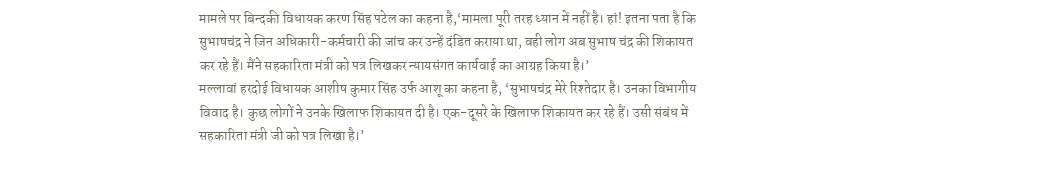मामले पर बिन्दकी विधायक करण सिंह पटेल का कहना है,‘मामला पूरी तरह ध्यान में नहीं है। हां! इतना पता है कि सुभाषचंद्र ने जिन अधिकारी-कर्मचारी की जांच कर उन्हें दंडित कराया था, वही लोग अब सुभाष चंद्र की शिकायत कर रहे हैं। मैंने सहकारिता मंत्री को पत्र लिखकर न्यायसंगत कार्यवाई का आग्रह किया है।’
मल्लावां हरदोई विधायक आशीष कुमार सिंह उर्फ आशू का कहना है, ‘सुभाषचंद्र मेरे रिश्तेदार है। उनका विभागीय विवाद है। कुछ लोगों ने उनके खिलाफ शिकायत दी है। एक-दूसरे के खिलाफ शिकायत कर रहे हैं। उसी संबंध में सहकारिता मंत्री जी को पत्र लिखा है।’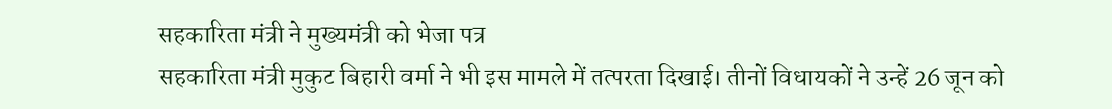सहकारिता मंत्री ने मुख्यमंत्री को भेजा पत्र
सहकारिता मंत्री मुकुट बिहारी वर्मा ने भी इस मामले में तत्परता दिखाई। तीनों विधायकों ने उन्हें 26 जून को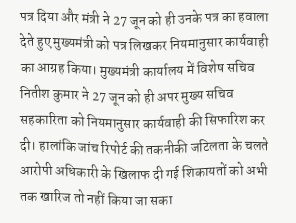पत्र दिया और मंत्री ने 27 जून को ही उनके पत्र का हवाला देते हुए मुख्यमंत्री को पत्र लिखकर नियमानुसार कार्यवाही का आग्रह किया। मुख्यमंत्री कार्यालय में विशेष सचिव नितीश कुमार ने 27 जून को ही अपर मुख्य सचिव सहकारिता को नियमानुसार कार्यवाही की सिफारिश कर दी। हालांकि जांच रिपोर्ट की तकनीकी जटिलता के चलते आरोपी अधिकारी के खिलाफ दी गई शिकायतों को अभी तक खारिज तो नहीं किया जा सका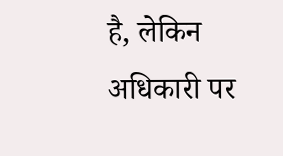है, लेकिन अधिकारी पर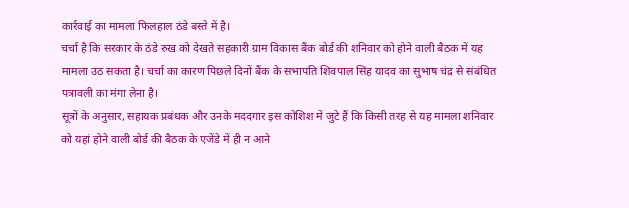कार्रवाई का मामला फिलहाल ठंडे बस्ते में है।
चर्चा है कि सरकार के ठंडे रुख को देखते सहकारी ग्राम विकास बैंक बोर्ड की शनिवार को होने वाली बैठक में यह मामला उठ सकता है। चर्चा का कारण पिछले दिनों बैंक के सभापति शिवपाल सिंह यादव का सुभाष चंद्र से संबंधित पत्रावली का मंगा लेना है।
सूत्रों के अनुसार, सहायक प्रबंधक और उनके मददगार इस कोशिश में जुटे हैं कि किसी तरह से यह मामला शनिवार को यहां होने वाली बोर्ड की बैठक के एजेंडे में ही न आने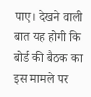पाए। देखने वाली बात यह होगी कि बोर्ड की बैठक का इस मामले पर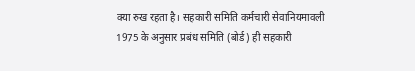क्या रुख रहता है। सहकारी समिति कर्मचारी सेवानियमावली 1975 के अनुसार प्रबंध समिति (बोर्ड) ही सहकारी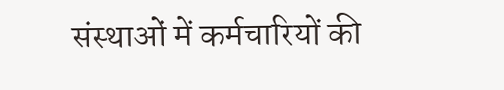संस्थाओं में कर्मचारियों की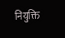नियुक्ति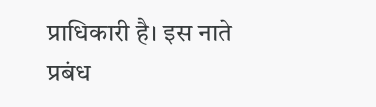प्राधिकारी है। इस नाते प्रबंध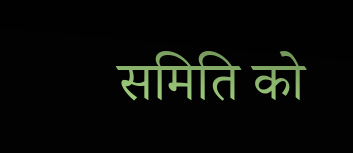समिति को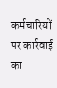कर्मचारियों पर कार्रवाई का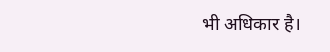भी अधिकार है।